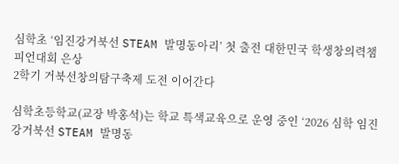심학초 ‘임진강거북선 STEAM 발명동아리’ 첫 출전 대한민국 학생창의력챔피언대회 은상
2학기 거북선창의탐구축제 도전 이어간다

심학초등학교(교장 박홍석)는 학교 특색교육으로 운영 중인 ‘2026 심학 임진강거북선 STEAM 발명동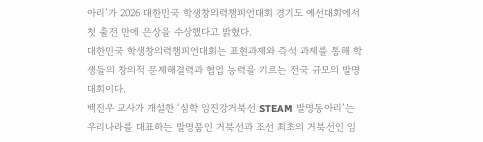아리’가 2026 대한민국 학생창의력챔피언대회 경기도 예선대회에서 첫 출전 만에 은상을 수상했다고 밝혔다.
대한민국 학생창의력챔피언대회는 표현과제와 즉석 과제를 통해 학생들의 창의적 문제해결력과 협업 능력을 기르는 전국 규모의 발명대회이다.
백진우 교사가 개설한 ‘심학 임진강거북선 STEAM 발명동아리’는 우리나라를 대표하는 발명품인 거북선과 조선 최초의 거북선인 임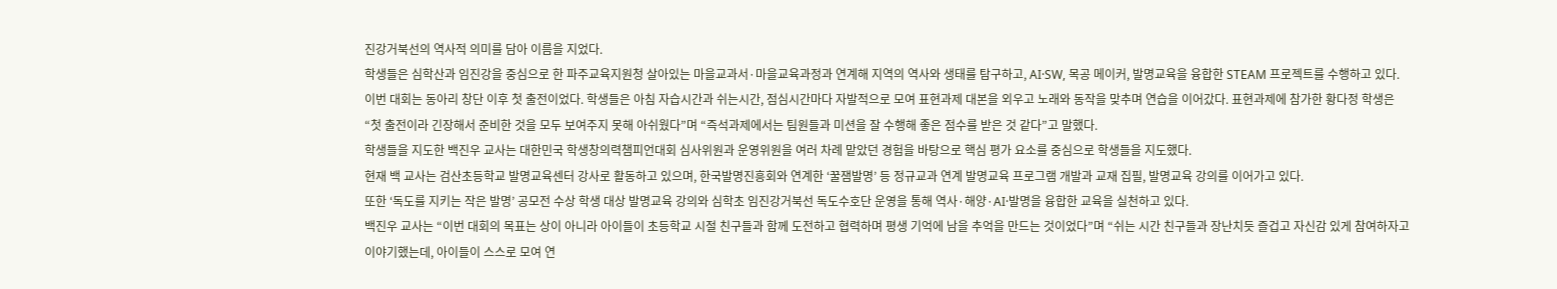진강거북선의 역사적 의미를 담아 이름을 지었다.
학생들은 심학산과 임진강을 중심으로 한 파주교육지원청 살아있는 마을교과서·마을교육과정과 연계해 지역의 역사와 생태를 탐구하고, AI·SW, 목공 메이커, 발명교육을 융합한 STEAM 프로젝트를 수행하고 있다.
이번 대회는 동아리 창단 이후 첫 출전이었다. 학생들은 아침 자습시간과 쉬는시간, 점심시간마다 자발적으로 모여 표현과제 대본을 외우고 노래와 동작을 맞추며 연습을 이어갔다. 표현과제에 참가한 황다정 학생은 “첫 출전이라 긴장해서 준비한 것을 모두 보여주지 못해 아쉬웠다”며 “즉석과제에서는 팀원들과 미션을 잘 수행해 좋은 점수를 받은 것 같다”고 말했다.
학생들을 지도한 백진우 교사는 대한민국 학생창의력챔피언대회 심사위원과 운영위원을 여러 차례 맡았던 경험을 바탕으로 핵심 평가 요소를 중심으로 학생들을 지도했다.
현재 백 교사는 검산초등학교 발명교육센터 강사로 활동하고 있으며, 한국발명진흥회와 연계한 ‘꿀잼발명’ 등 정규교과 연계 발명교육 프로그램 개발과 교재 집필, 발명교육 강의를 이어가고 있다.
또한 ‘독도를 지키는 작은 발명’ 공모전 수상 학생 대상 발명교육 강의와 심학초 임진강거북선 독도수호단 운영을 통해 역사·해양·AI·발명을 융합한 교육을 실천하고 있다.
백진우 교사는 “이번 대회의 목표는 상이 아니라 아이들이 초등학교 시절 친구들과 함께 도전하고 협력하며 평생 기억에 남을 추억을 만드는 것이었다”며 “쉬는 시간 친구들과 장난치듯 즐겁고 자신감 있게 참여하자고 이야기했는데, 아이들이 스스로 모여 연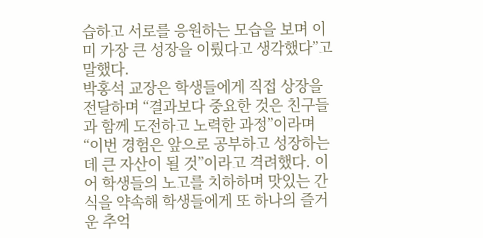습하고 서로를 응원하는 모습을 보며 이미 가장 큰 성장을 이뤘다고 생각했다”고 말했다.
박홍석 교장은 학생들에게 직접 상장을 전달하며 “결과보다 중요한 것은 친구들과 함께 도전하고 노력한 과정”이라며 “이번 경험은 앞으로 공부하고 성장하는 데 큰 자산이 될 것”이라고 격려했다. 이어 학생들의 노고를 치하하며 맛있는 간식을 약속해 학생들에게 또 하나의 즐거운 추억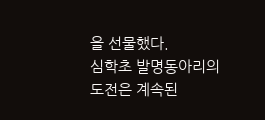을 선물했다.
심학초 발명동아리의 도전은 계속된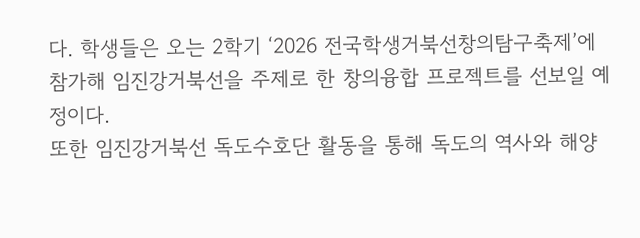다. 학생들은 오는 2학기 ‘2026 전국학생거북선창의탐구축제’에 참가해 임진강거북선을 주제로 한 창의융합 프로젝트를 선보일 예정이다.
또한 임진강거북선 독도수호단 활동을 통해 독도의 역사와 해양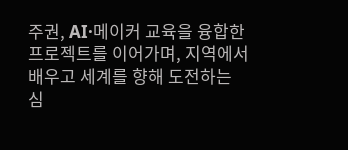주권, AI·메이커 교육을 융합한 프로젝트를 이어가며, 지역에서 배우고 세계를 향해 도전하는 심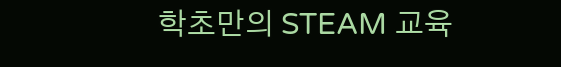학초만의 STEAM 교육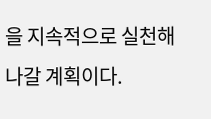을 지속적으로 실천해 나갈 계획이다.